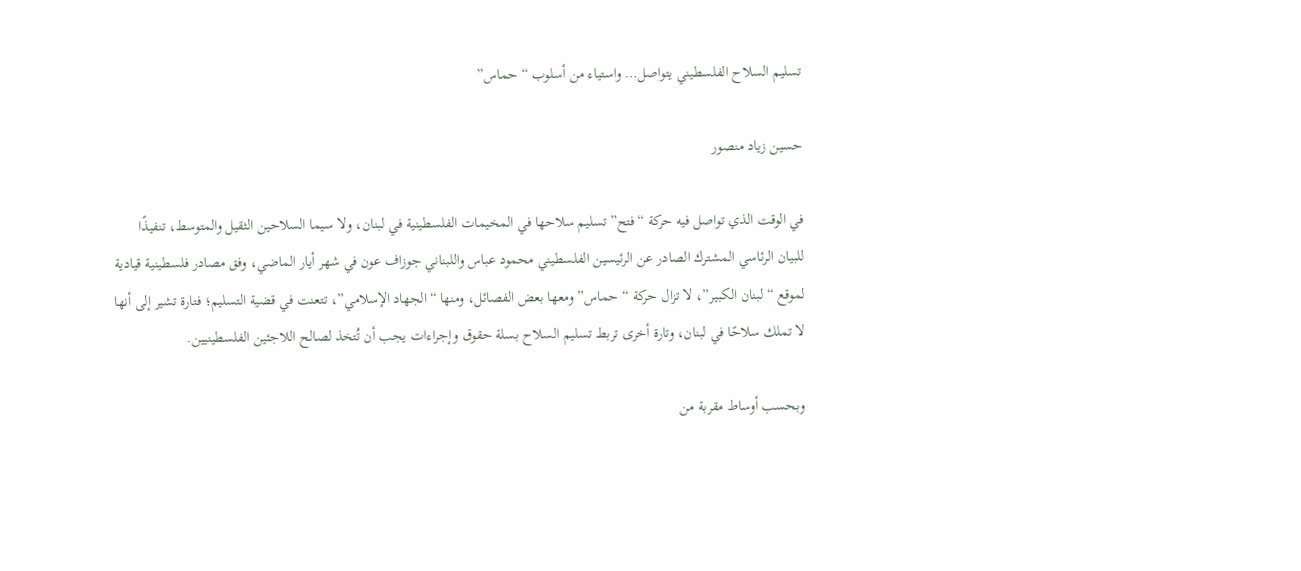تسليم السلاح الفلسطيني يتواصل… واستياء من أسلوب “حماس”

حسين زياد منصور

في الوقت الذي تواصل فيه حركة “فتح” تسليم سلاحها في المخيمات الفلسطينية في لبنان، ولا سيما السلاحين الثقيل والمتوسط، تنفيذًا للبيان الرئاسي المشترك الصادر عن الرئيسين الفلسطيني محمود عباس واللبناني جوزاف عون في شهر أيار الماضي، وفق مصادر فلسطينية قيادية لموقع “لبنان الكبير”، لا تزال حركة “حماس” ومعها بعض الفصائل، ومنها “الجهاد الإسلامي”، تتعنت في قضية التسليم؛ فتارة تشير إلى أنها لا تملك سلاحًا في لبنان، وتارة أخرى تربط تسليم السلاح بسلة حقوق وإجراءات يجب أن تُتخذ لصالح اللاجئين الفلسطينيين.

وبحسب أوساط مقربة من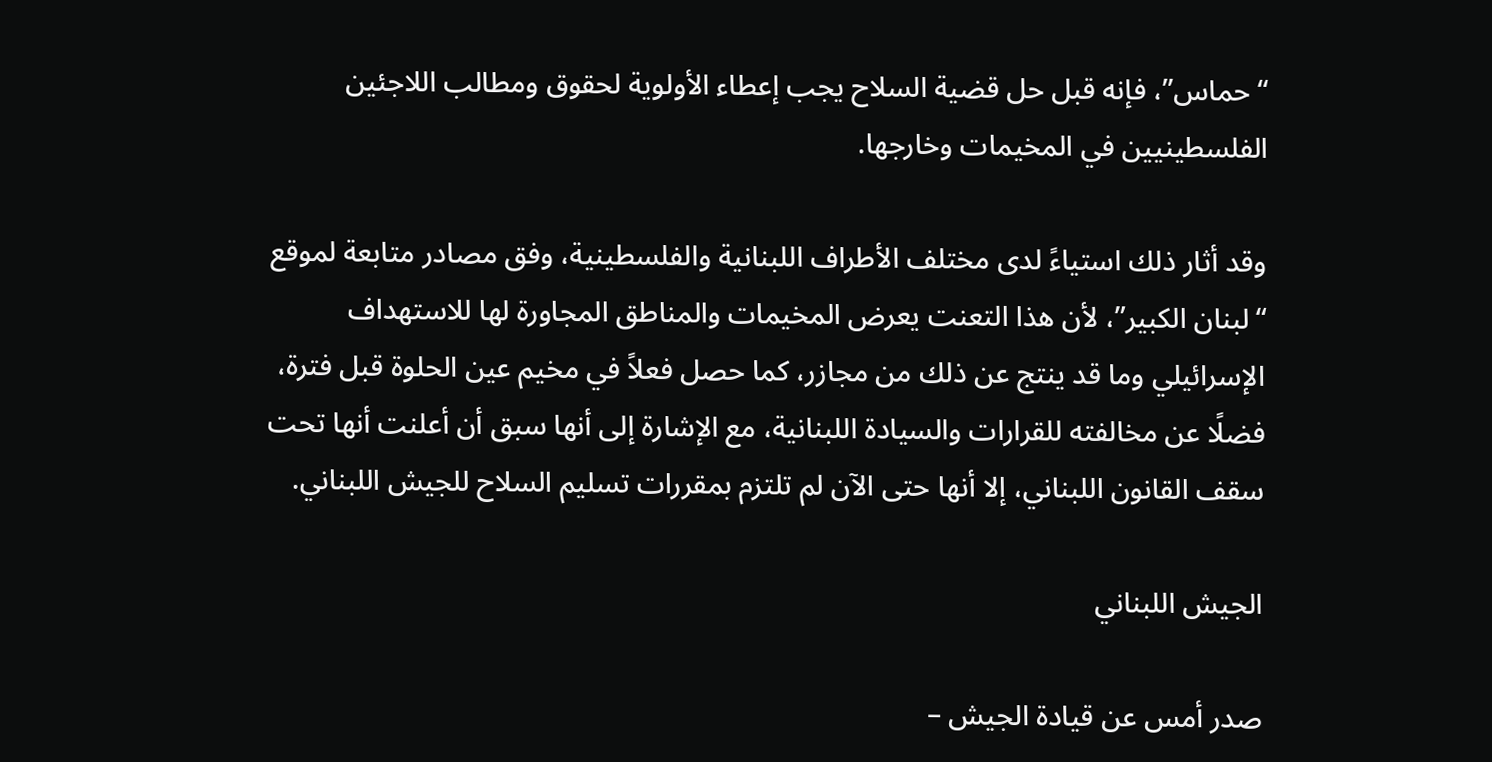“حماس”، فإنه قبل حل قضية السلاح يجب إعطاء الأولوية لحقوق ومطالب اللاجئين الفلسطينيين في المخيمات وخارجها.

وقد أثار ذلك استياءً لدى مختلف الأطراف اللبنانية والفلسطينية، وفق مصادر متابعة لموقع “لبنان الكبير”، لأن هذا التعنت يعرض المخيمات والمناطق المجاورة لها للاستهداف الإسرائيلي وما قد ينتج عن ذلك من مجازر، كما حصل فعلاً في مخيم عين الحلوة قبل فترة، فضلًا عن مخالفته للقرارات والسيادة اللبنانية، مع الإشارة إلى أنها سبق أن أعلنت أنها تحت سقف القانون اللبناني، إلا أنها حتى الآن لم تلتزم بمقررات تسليم السلاح للجيش اللبناني.

الجيش اللبناني

صدر أمس عن قيادة الجيش –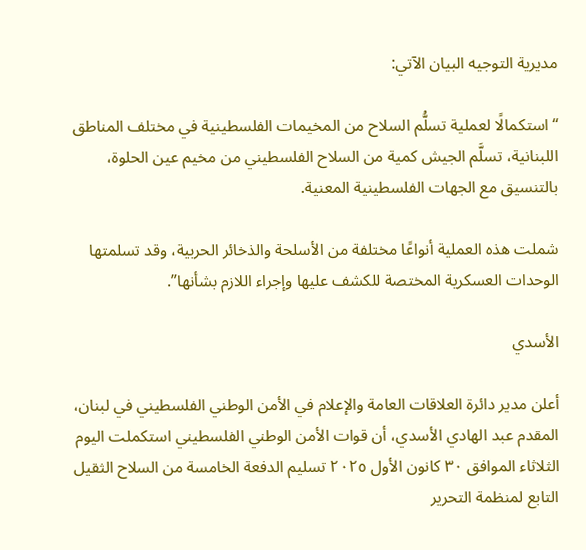مديرية التوجيه البيان الآتي:

“استكمالًا لعملية تسلُّم السلاح من المخيمات الفلسطينية في مختلف المناطق اللبنانية، تسلَّم الجيش كمية من السلاح الفلسطيني من مخيم عين الحلوة، بالتنسيق مع الجهات الفلسطينية المعنية.

شملت هذه العملية أنواعًا مختلفة من الأسلحة والذخائر الحربية، وقد تسلمتها الوحدات العسكرية المختصة للكشف عليها وإجراء اللازم بشأنها”.

الأسدي

أعلن مدير دائرة العلاقات العامة والإعلام في الأمن الوطني الفلسطيني في لبنان، المقدم عبد الهادي الأسدي، أن قوات الأمن الوطني الفلسطيني استكملت اليوم الثلاثاء الموافق ٣٠ كانون الأول ٢٠٢٥ تسليم الدفعة الخامسة من السلاح الثقيل التابع لمنظمة التحرير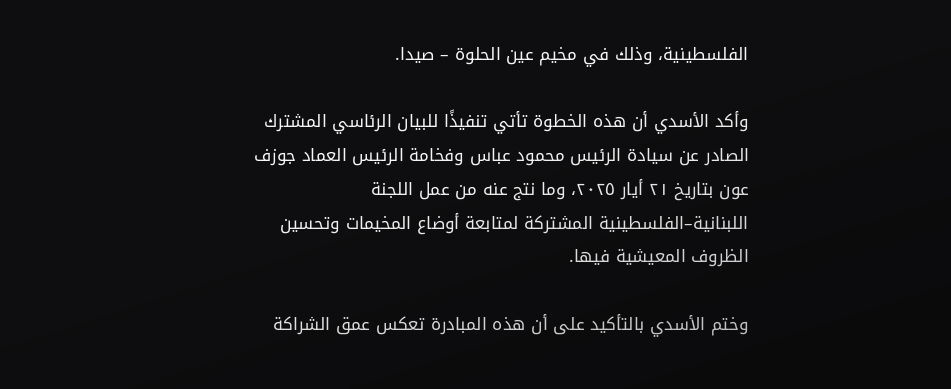الفلسطينية، وذلك في مخيم عين الحلوة – صيدا.

وأكد الأسدي أن هذه الخطوة تأتي تنفيذًا للبيان الرئاسي المشترك الصادر عن سيادة الرئيس محمود عباس وفخامة الرئيس العماد جوزف عون بتاريخ ٢١ أيار ٢٠٢٥، وما نتج عنه من عمل اللجنة اللبنانية–الفلسطينية المشتركة لمتابعة أوضاع المخيمات وتحسين الظروف المعيشية فيها.

وختم الأسدي بالتأكيد على أن هذه المبادرة تعكس عمق الشراكة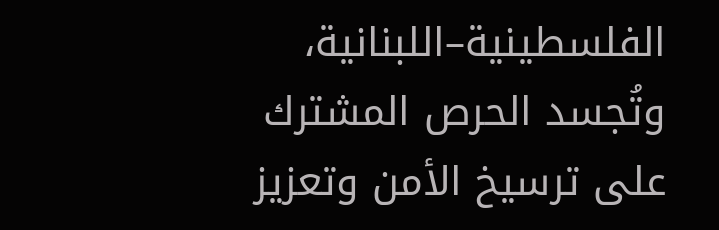الفلسطينية–اللبنانية، وتُجسد الحرص المشترك على ترسيخ الأمن وتعزيز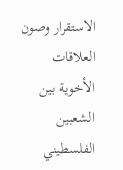الاستقرار وصون العلاقات الأخوية بين الشعبين الفلسطيني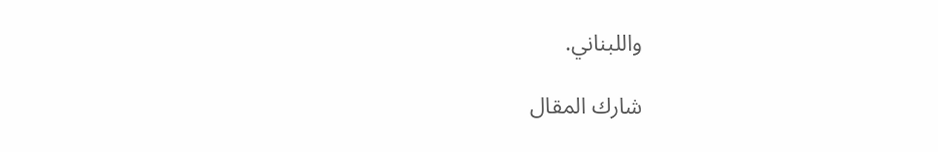واللبناني.

شارك المقال